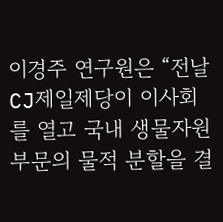이경주 연구원은 “전날 CJ제일제당이 이사회를 열고 국내 생물자원부문의 물적 분할을 결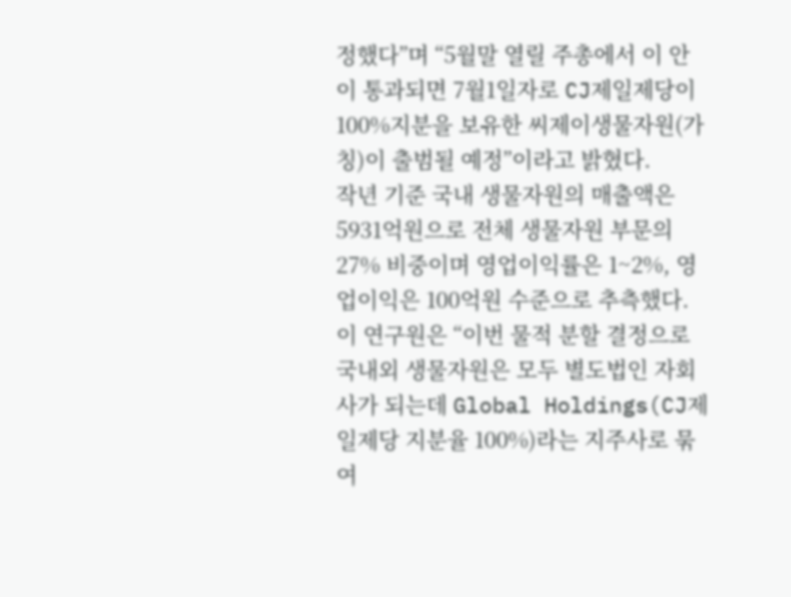정했다”며 “5월말 열릴 주총에서 이 안이 통과되면 7월1일자로 CJ제일제당이 100%지분을 보유한 씨제이생물자원(가칭)이 출범될 예정”이라고 밝혔다.
작년 기준 국내 생물자원의 매출액은 5931억원으로 전체 생물자원 부문의 27% 비중이며 영업이익률은 1~2%, 영업이익은 100억원 수준으로 추측했다.
이 연구원은 “이번 물적 분할 결정으로 국내외 생물자원은 모두 별도법인 자회사가 되는데 Global Holdings(CJ제일제당 지분율 100%)라는 지주사로 묶여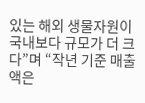있는 해외 생물자원이 국내보다 규모가 더 크다”며 “작년 기준 매출액은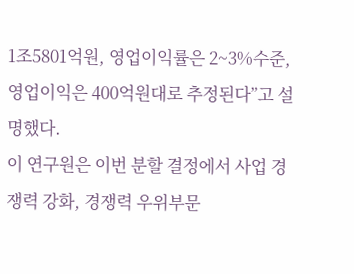1조5801억원, 영업이익률은 2~3%수준, 영업이익은 400억원대로 추정된다”고 설명했다.
이 연구원은 이번 분할 결정에서 사업 경쟁력 강화, 경쟁력 우위부문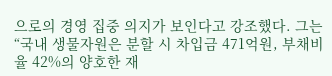으로의 경영 집중 의지가 보인다고 강조했다. 그는 “국내 생물자원은 분할 시 차입금 471억원, 부채비율 42%의 양호한 재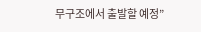무구조에서 출발할 예정”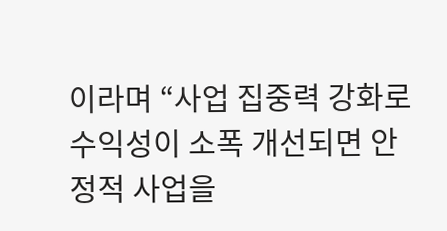이라며 “사업 집중력 강화로 수익성이 소폭 개선되면 안정적 사업을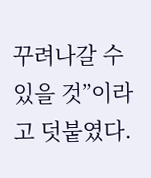꾸려나갈 수 있을 것”이라고 덧붙였다.